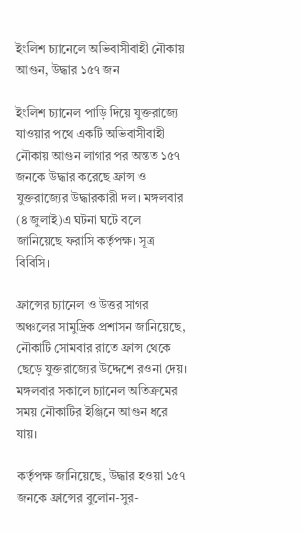ইংলিশ চ্যানেলে অভিবাসীবাহী নৌকায় আগুন, উদ্ধার ১৫৭ জন

ইংলিশ চ্যানেল পাড়ি দিয়ে যুক্তরাজ্যে যাওয়ার পথে একটি অভিবাসীবাহী নৌকায় আগুন লাগার পর অন্তত ১৫৭ জনকে উদ্ধার করেছে ফ্রান্স ও যুক্তরাজ্যের উদ্ধারকারী দল। মঙ্গলবার (৪ জুলাই)এ ঘটনা ঘটে বলে জানিয়েছে ফরাসি কর্তৃপক্ষ। সূত্র বিবিসি।

ফ্রান্সের চ্যানেল ও উত্তর সাগর অঞ্চলের সামুদ্রিক প্রশাসন জানিয়েছে, নৌকাটি সোমবার রাতে ফ্রান্স থেকে ছেড়ে যুক্তরাজ্যের উদ্দেশে রওনা দেয়। মঙ্গলবার সকালে চ্যানেল অতিক্রমের সময় নৌকাটির ইঞ্জিনে আগুন ধরে যায়।

কর্তৃপক্ষ জানিয়েছে, উদ্ধার হওয়া ১৫৭ জনকে ফ্রান্সের বুলোন-সুর-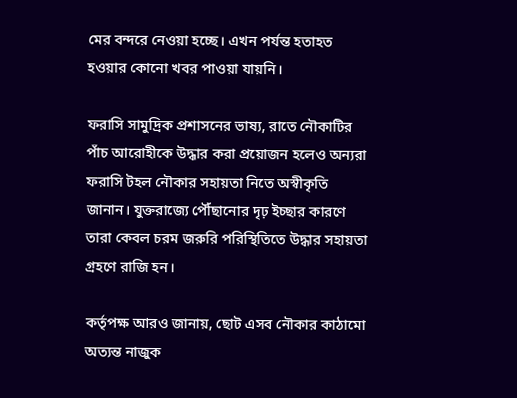মের বন্দরে নেওয়া হচ্ছে। এখন পর্যন্ত হতাহত হওয়ার কোনো খবর পাওয়া যায়নি।

ফরাসি সামুদ্রিক প্রশাসনের ভাষ্য, রাতে নৌকাটির পাঁচ আরোহীকে উদ্ধার করা প্রয়োজন হলেও অন্যরা ফরাসি টহল নৌকার সহায়তা নিতে অস্বীকৃতি জানান। যুক্তরাজ্যে পৌঁছানোর দৃঢ় ইচ্ছার কারণে তারা কেবল চরম জরুরি পরিস্থিতিতে উদ্ধার সহায়তা গ্রহণে রাজি হন।

কর্তৃপক্ষ আরও জানায়, ছোট এসব নৌকার কাঠামো অত্যন্ত নাজুক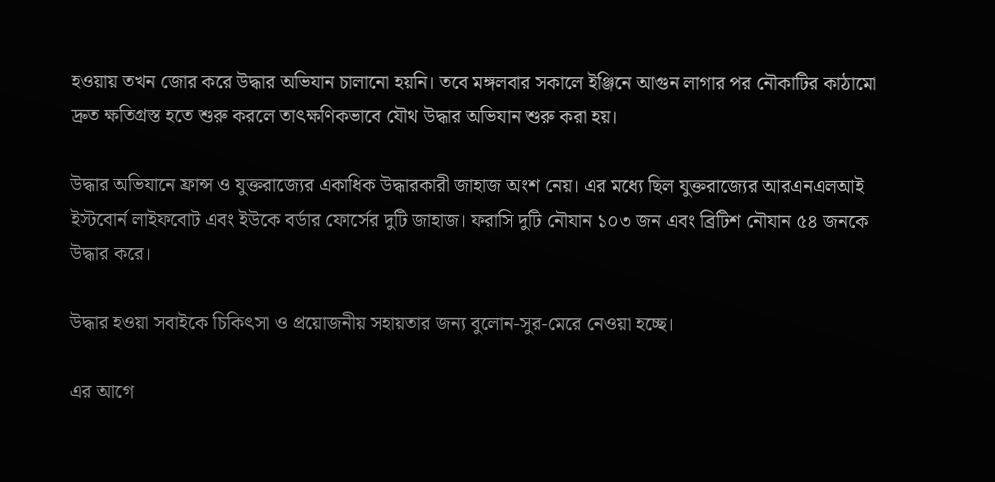হওয়ায় তখন জোর করে উদ্ধার অভিযান চালানো হয়নি। তবে মঙ্গলবার সকালে ইঞ্জিনে আগুন লাগার পর নৌকাটির কাঠামো দ্রুত ক্ষতিগ্রস্ত হতে শুরু করলে তাৎক্ষণিকভাবে যৌথ উদ্ধার অভিযান শুরু করা হয়।

উদ্ধার অভিযানে ফ্রান্স ও যুক্তরাজ্যের একাধিক উদ্ধারকারী জাহাজ অংশ নেয়। এর মধ্যে ছিল যুক্তরাজ্যের আরএনএলআই ইস্টবোর্ন লাইফবোট এবং ইউকে বর্ডার ফোর্সের দুটি জাহাজ। ফরাসি দুটি নৌযান ১০৩ জন এবং ব্রিটিশ নৌযান ৫৪ জনকে উদ্ধার করে।

উদ্ধার হওয়া সবাইকে চিকিৎসা ও প্রয়োজনীয় সহায়তার জন্য বুলোন-সুর-মেরে নেওয়া হচ্ছে।

এর আগে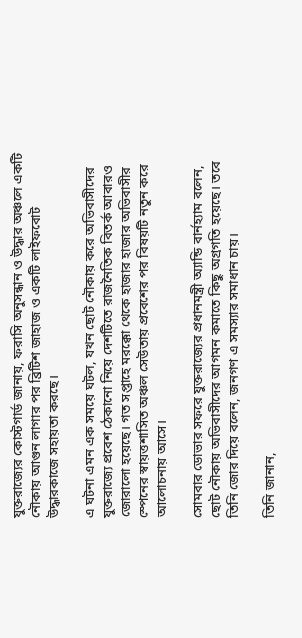যুক্তরাজ্যের কোস্টগার্ড জানায়, ফরাসি অনুসন্ধান ও উদ্ধার অঞ্চলে একটি নৌকায় আগুন লাগার পর ব্রিটিশ জাহাজ ও একটি লাইফবোট উদ্ধারকাজে সহায়তা করছে।

এ ঘটনা এমন এক সময়ে ঘটল, যখন ছোট নৌকায় করে অভিবাসীদের যুক্তরাজ্যে প্রবেশ ঠেকানো নিয়ে দেশটিতে রাজনৈতিক বিতর্ক আবারও জোরালো হয়েছে। গত সপ্তাহে মরক্কো থেকে হাজার হাজার অভিবাসীর স্পেনের স্বায়ত্তশাসিত অঞ্চল সেউতায় প্রবেশের পর বিষয়টি নতুন করে আলোচনায় আসে।

সোমবার ডোভার সফরে যুক্তরাজ্যের প্রধানমন্ত্রী অ্যান্ডি বার্নহ্যাম বলেন, ছোট নৌকায় অভিবাসীদের আগমন কমাতে কিছু অগ্রগতি হয়েছে। তবে তিনি জোর দিয়ে বলেন, জনগণ এ সমস্যার সমাধান চায়।

তিনি জানান,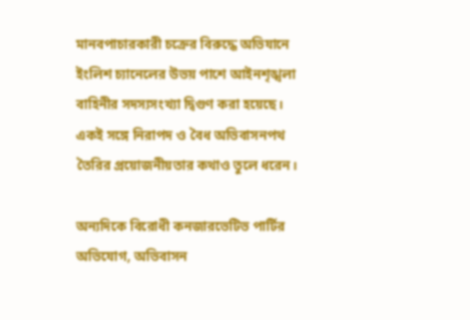মানবপাচারকারী চক্রের বিরুদ্ধে অভিযানে ইংলিশ চ্যানেলের উভয় পাশে আইনশৃঙ্খলা বাহিনীর সদস্যসংখ্যা দ্বিগুণ করা হয়েছে। একই সঙ্গে নিরাপদ ও বৈধ অভিবাসনপথ তৈরির প্রয়োজনীয়তার কথাও তুলে ধরেন।

অন্যদিকে বিরোধী কনজারভেটিভ পার্টির অভিযোগ, অভিবাসন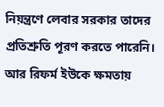নিয়ন্ত্রণে লেবার সরকার তাদের প্রতিশ্রুতি পূরণ করতে পারেনি। আর রিফর্ম ইউকে ক্ষমতায়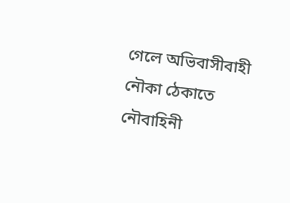গেলে অভিবাসীবাহী নৌকা ঠেকাতে নৌবাহিনী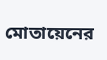মোতায়েনের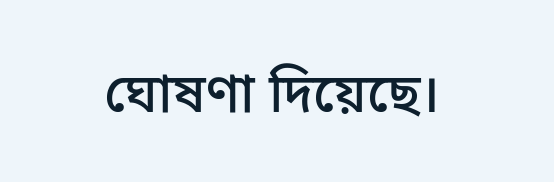ঘোষণা দিয়েছে।